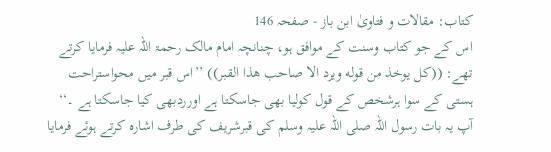کتاب: مقالات و فتاویٰ ابن باز - صفحہ 146
اس کے جو کتاب وسنت کے موافق ہو، چنانچہ امام مالک رحمۃ اللہ علیہ فرمایا کرتے تھے: ((كل يوخذ من قوله ويرد الا صاحب هذا القبر)) ’’اس قبر میں محواستراحت ہستی کے سوا ہرشخص کے قول کولیا بھی جاسکتا ہے اورردبھی کیا جاسکتا ہے ۔‘‘ آپ یہ بات رسول اللہ صلی اللہ علیہ وسلم کی قبرشریف کی طرف اشارہ کرتے ہوئے فرمایا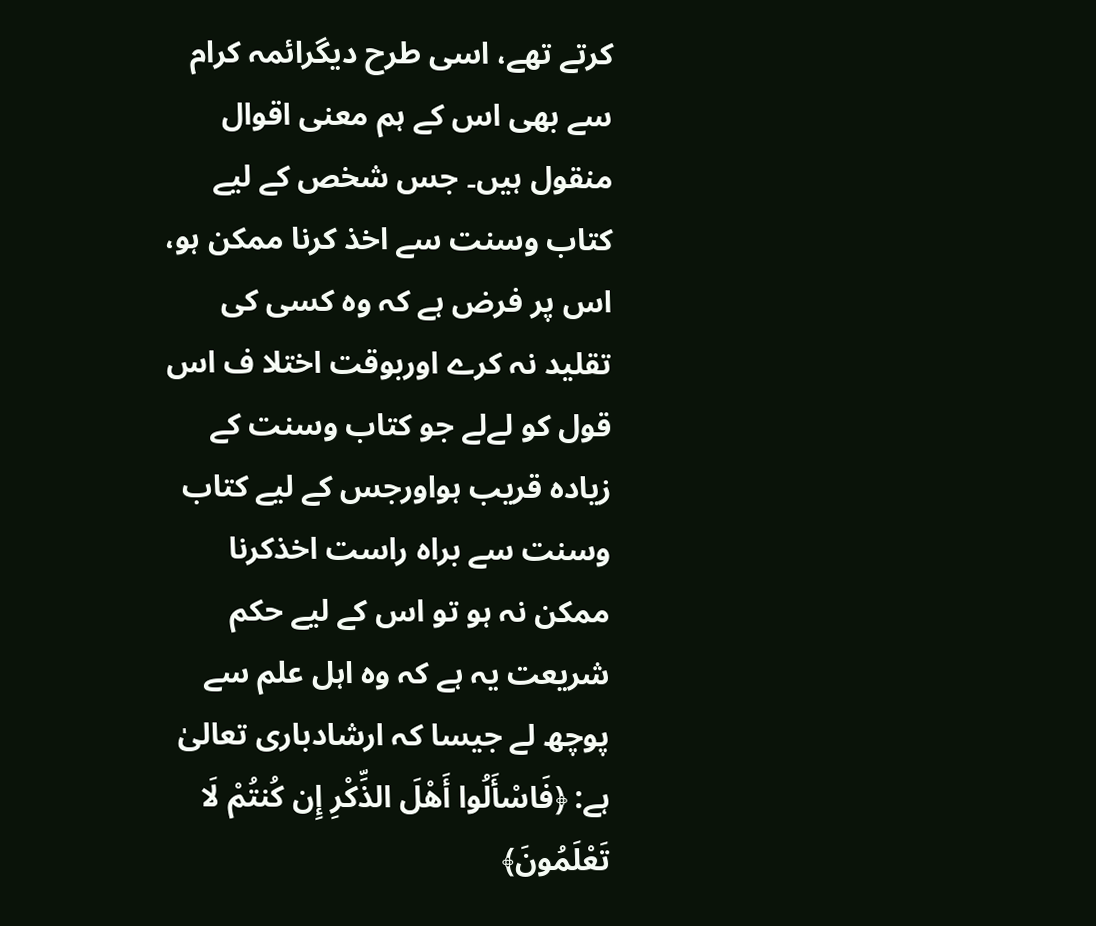کرتے تھے، اسی طرح دیگرائمہ کرام سے بھی اس کے ہم معنی اقوال منقول ہیں۔ جس شخص کے لیے کتاب وسنت سے اخذ کرنا ممکن ہو، اس پر فرض ہے کہ وہ کسی کی تقلید نہ کرے اوربوقت اختلا ف اس قول کو لےلے جو کتاب وسنت کے زیادہ قریب ہواورجس کے لیے کتاب وسنت سے براہ راست اخذکرنا ممکن نہ ہو تو اس کے لیے حکم شریعت یہ ہے کہ وہ اہل علم سے پوچھ لے جیسا کہ ارشادباری تعالیٰ ہے: ﴿فَاسْأَلُوا أَهْلَ الذِّكْرِ‌ إِن كُنتُمْ لَا تَعْلَمُونَ﴾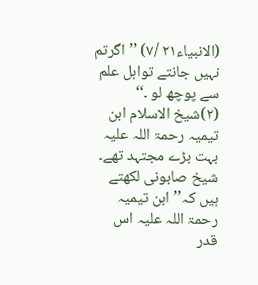(الانبیاء۲۱ /۷) ’’اگرتم نہیں جانتے تواہل علم سے پوچھ لو ۔‘‘ (۲)شیخ الاسلام ابن تیمیہ رحمۃ اللہ علیہ بہت بڑے مجتہد تھے۔ شیخ صابونی لکھتے ہیں کہ’’ابن تیمیہ رحمۃ اللہ علیہ اس قدر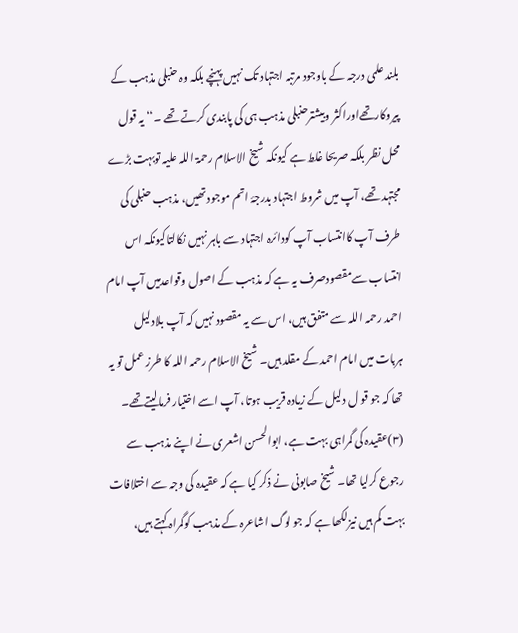بلند علمی درجہ کے باوجود مرتبہ اجتہاد تک نہیں پہنچے بلکہ وہ حنبلی مذہب کے پیروکارتھےاوراکثر وبیشترحنبلی مذہب ہی کی پابندی کرتے تھے ۔‘‘ یہ قول محل نظر بلکہ صریحا غلط ہے کیونکہ شیخ الاسلام رحمۃ اللہ علیہ توبہت بڑے مجتہد تھے، آپ میں شروط اجتہاد بدرجۂ اتم موجود تھیں، مذہب حنبلی کی طرف آپ کاانتساب آپ کودائرہ اجتہاد سے باہر نہیں نکالتاکیونکہ اس انتساب سےمقصودصرف یہ ہے کہ مذہب کے اصول وقواعدمیں آپ امام احمد رحمہ اللہ سے متفق ہیں، اس سے یہ مقصود نہیں کہ آپ بلادلیل ہربات میں امام احمد کے مقلد ہیں۔ شیخ الاسلام رحمہ اللہ کا طرز عمل تو یہ تھا کہ جو قو ل دلیل کے زیادہ قریب ہوتا، آپ اسے اختیار فرمالیتےتھے۔ (۳)عقیدہ کی گمراہی بہت ہے، ابوالحسن اشعری نے اپنے مذہب سے رجوع کرلیا تھا۔ شیخ صابونی نے ذکر کیا ہے کہ عقیدہ کی وجہ سے اختلافات بہت کم ہیں نیزلکھا ہے کہ جو لوگ اشاعرہ کے مذہب کوگمراہ کہتے ہیں،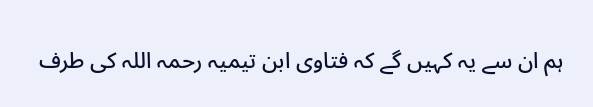ہم ان سے یہ کہیں گے کہ فتاوی ابن تیمیہ رحمہ اللہ کی طرف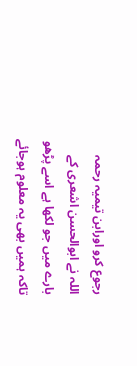رجوع کرو اورابن تیمیہ رحمہ اللہ نے ابوالحسن اشعری کے بارے میں جو لکھا ہے اسے پڑھو تاکہ ہمیں بھی یہ معلوم ہوجائے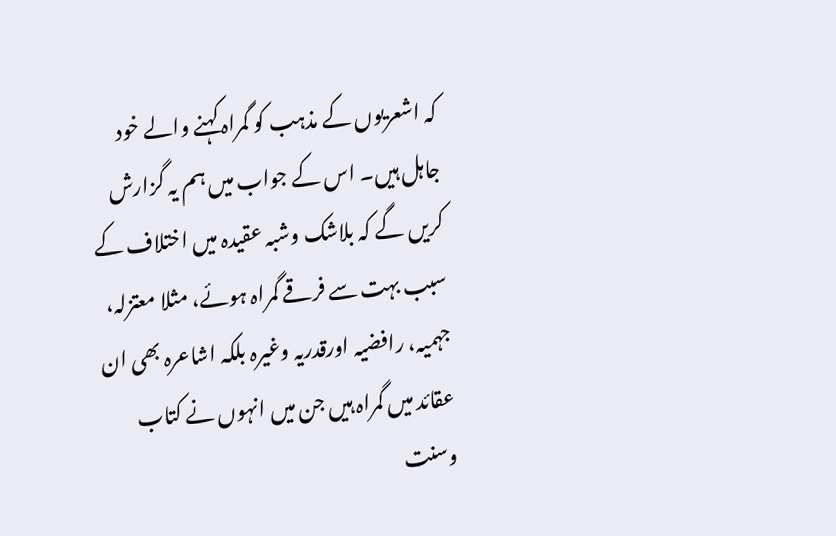کہ اشعریوں کے مذہب کو گمراہ کہنے والے خود جاہل ہیں۔ اس کے جواب میں ہم یہ گزارش کریں گے کہ بلاشک وشبہ عقیدہ میں اختلاف کے سبب بہت سے فرقے گمراہ ہوئے، مثلا معتزلہ، جہمیہ، رافضیہ اورقدریہ وغیرہ بلکہ اشاعرہ بھی ان عقائد میں گمراہ ہیں جن میں انہوں نے کتاب وسنت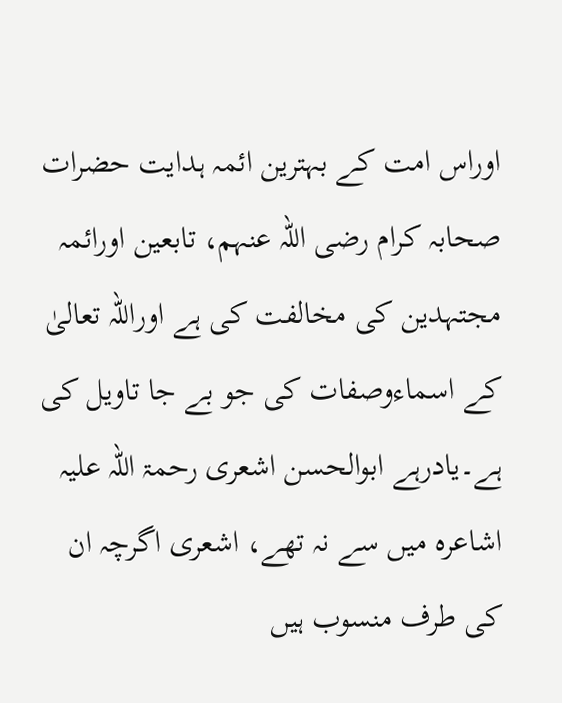اوراس امت کے بہترین ائمہ ہدایت حضرات صحابہ کرام رضی اللہ عنہم، تابعین اورائمہ مجتہدین کی مخالفت کی ہے اوراللہ تعالیٰ کے اسماءوصفات کی جو بے جا تاویل کی ہے۔یادرہے ابوالحسن اشعری رحمۃ اللہ علیہ اشاعرہ میں سے نہ تھے، اشعری اگرچہ ان کی طرف منسوب ہیں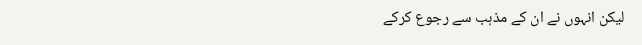لیکن انہوں نے ان کے مذہب سے رجوع کرکے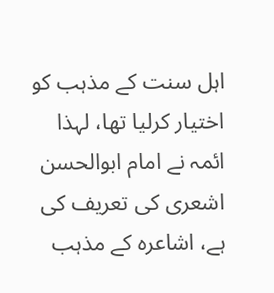اہل سنت کے مذہب کو اختیار کرلیا تھا، لہذا ائمہ نے امام ابوالحسن اشعری کی تعریف کی ہے، اشاعرہ کے مذہب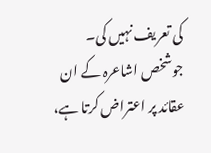کی تعریف نہیں کی۔ جوشخص اشاعرہ کے ان عقائد پر اعتراض کرتا ہے،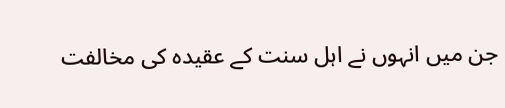جن میں انہوں نے اہل سنت کے عقیدہ کی مخالفت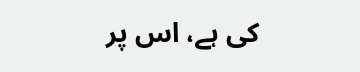کی ہے، اس پر